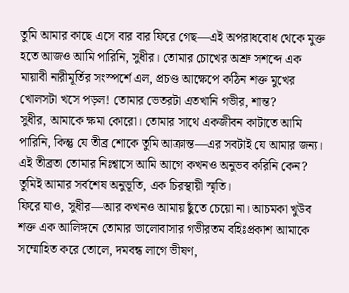তুমি আমার কাছে এসে বার বার ফিরে গেছ—এই অপরাধবোধ থেকে মুক্ত হতে আজও আমি পারিনি, সুধীর। তোমার চোখের অশ্রু সশব্দে এক মায়াবী নারীমূর্তির সংস্পর্শে এল, প্রচণ্ড আক্ষেপে কঠিন শক্ত মুখের খোলসটা খসে পড়ল! তোমার ভেতরটা এতখানি গভীর, শান্ত?
সুধীর, আমাকে ক্ষমা কোরো। তোমার সাথে একজীবন কাটাতে আমি পারিনি, কিন্তু যে তীব্র শোকে তুমি আক্রান্ত—এর সবটাই যে আমার জন্য। এই তীব্রতা তোমার নিঃশ্বাসে আমি আগে কখনও অনুভব করিনি কেন? তুমিই আমার সর্বশেষ অনুভূতি, এক চিরস্থায়ী স্মৃতি।
ফিরে যাও, সুধীর—আর কখনও আমায় ছুঁতে চেয়ো না। আচমকা খুউব শক্ত এক আলিঙ্গনে তোমার ভালোবাসার গভীরতম বহিঃপ্রকাশ আমাকে সম্মোহিত করে তোলে, দমবন্ধ লাগে ভীষণ,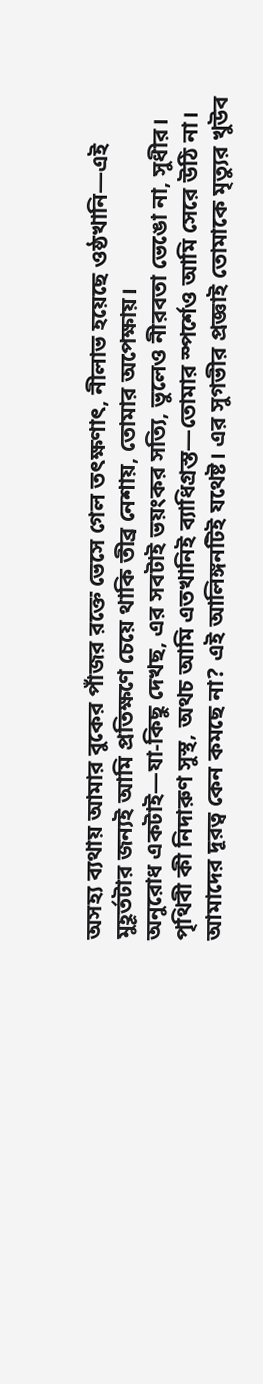অসহ্য ব্যথায় আমার বুকের পাঁজর রক্তে ভেসে গেল তৎক্ষণাৎ, নীলাভ হয়েছে ওষ্ঠখানি—এই মুহূর্তটার জন্যই আমি প্রতিক্ষণে চেয়ে থাকি তীব্র নেশায়, তোমার অপেক্ষায়।
অনুরোধ একটাই—যা-কিছু দেখছ, এর সবটাই ভয়ংকর সত্যি, ভুলেও নীরবতা ভেঙো না, সুধীর। পৃথিবী কী নিদারুণ সুস্থ, অথচ আমি এতখানিই ব্যাধিগ্রস্ত—তোমার স্পর্শেও আমি সেরে উঠি না।
আমাদের দূরত্ব কেন কমছে না? এই আলিঙ্গনটিই যথেষ্ট। এর সুগভীর প্রজ্ঞাই তোমাকে মৃত্যুর খুউব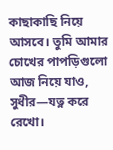কাছাকাছি নিয়ে আসবে। তুমি আমার চোখের পাপড়িগুলো আজ নিয়ে যাও, সুধীর—যত্ন করে রেখো।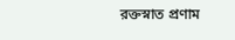রক্তস্নাত প্রণাম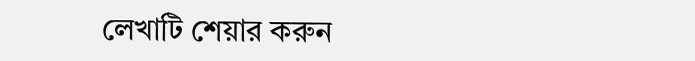লেখাটি শেয়ার করুন